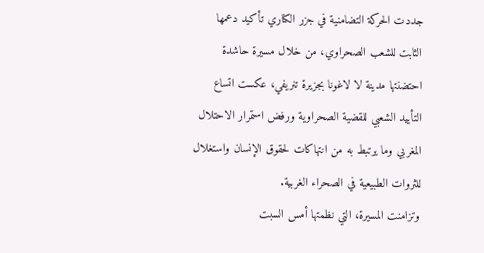جددت الحركة التضامنية في جزر الكناري تأكيد دعمها الثابت للشعب الصحراوي، من خلال مسيرة حاشدة احتضنتها مدينة لا لاغونا بجزيرة تنريفي، عكست اتساع التأييد الشعبي للقضية الصحراوية ورفض استمرار الاحتلال المغربي وما يرتبط به من انتهاكات لحقوق الإنسان واستغلال للثروات الطبيعية في الصحراء الغربية.
وتزامنت المسيرة، التي نظمتها أمس السبت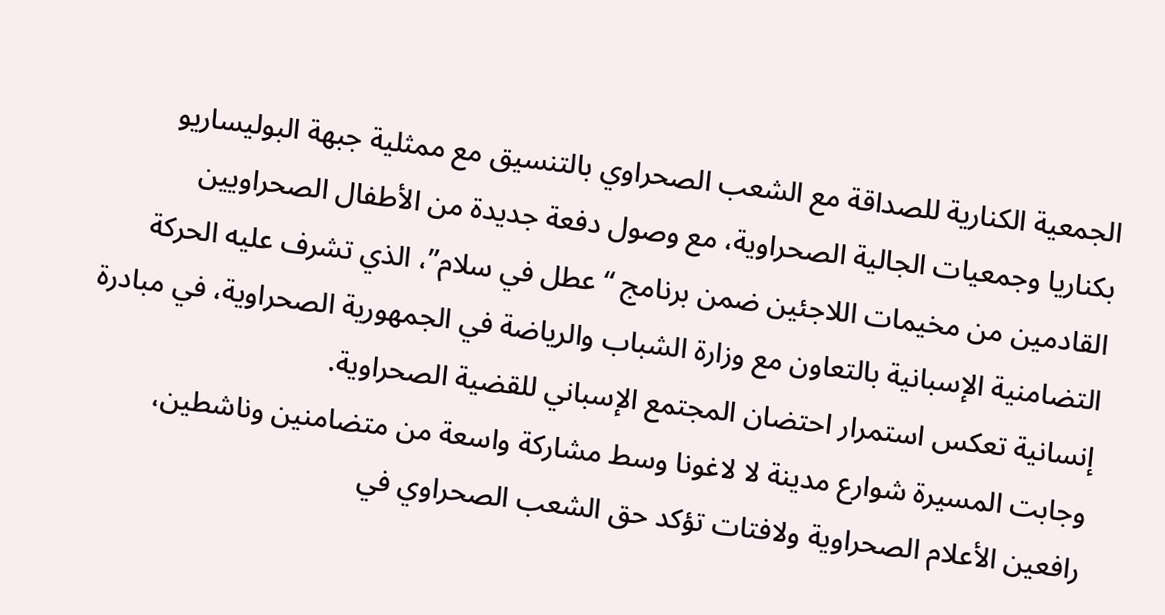الجمعية الكنارية للصداقة مع الشعب الصحراوي بالتنسيق مع ممثلية جبهة البوليساريو بكناريا وجمعيات الجالية الصحراوية، مع وصول دفعة جديدة من الأطفال الصحراويين القادمين من مخيمات اللاجئين ضمن برنامج “عطل في سلام”، الذي تشرف عليه الحركة التضامنية الإسبانية بالتعاون مع وزارة الشباب والرياضة في الجمهورية الصحراوية، في مبادرة إنسانية تعكس استمرار احتضان المجتمع الإسباني للقضية الصحراوية.
وجابت المسيرة شوارع مدينة لا لاغونا وسط مشاركة واسعة من متضامنين وناشطين، رافعين الأعلام الصحراوية ولافتات تؤكد حق الشعب الصحراوي في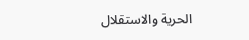الحرية والاستقلال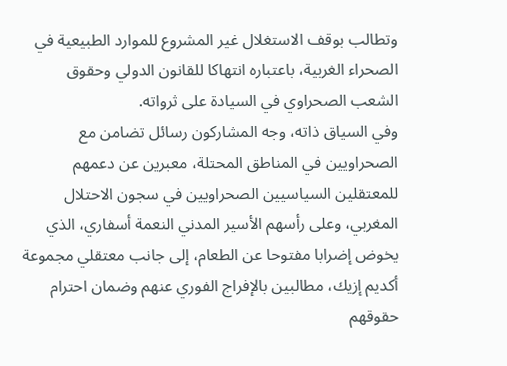وتطالب بوقف الاستغلال غير المشروع للموارد الطبيعية في الصحراء الغربية، باعتباره انتهاكا للقانون الدولي وحقوق الشعب الصحراوي في السيادة على ثرواته.
وفي السياق ذاته، وجه المشاركون رسائل تضامن مع الصحراويين في المناطق المحتلة، معبرين عن دعمهم للمعتقلين السياسيين الصحراويين في سجون الاحتلال المغربي، وعلى رأسهم الأسير المدني النعمة أسفاري، الذي يخوض إضرابا مفتوحا عن الطعام، إلى جانب معتقلي مجموعة أكديم إزيك، مطالبين بالإفراج الفوري عنهم وضمان احترام حقوقهم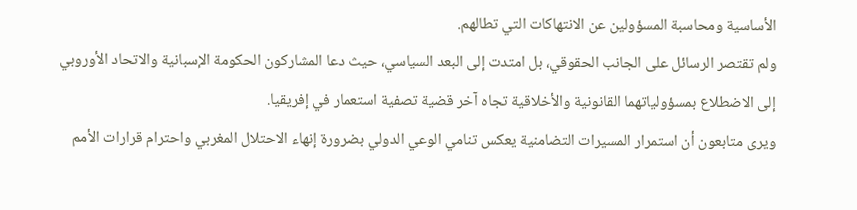الأساسية ومحاسبة المسؤولين عن الانتهاكات التي تطالهم.
ولم تقتصر الرسائل على الجانب الحقوقي، بل امتدت إلى البعد السياسي، حيث دعا المشاركون الحكومة الإسبانية والاتحاد الأوروبي إلى الاضطلاع بمسؤولياتهما القانونية والأخلاقية تجاه آخر قضية تصفية استعمار في إفريقيا.
ويرى متابعون أن استمرار المسيرات التضامنية يعكس تنامي الوعي الدولي بضرورة إنهاء الاحتلال المغربي واحترام قرارات الأمم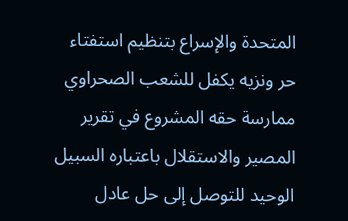المتحدة والإسراع بتنظيم استفتاء حر ونزيه يكفل للشعب الصحراوي ممارسة حقه المشروع في تقرير المصير والاستقلال باعتباره السبيل الوحيد للتوصل إلى حل عادل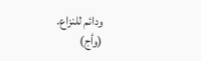ودائم للنزاع.
(وأج)